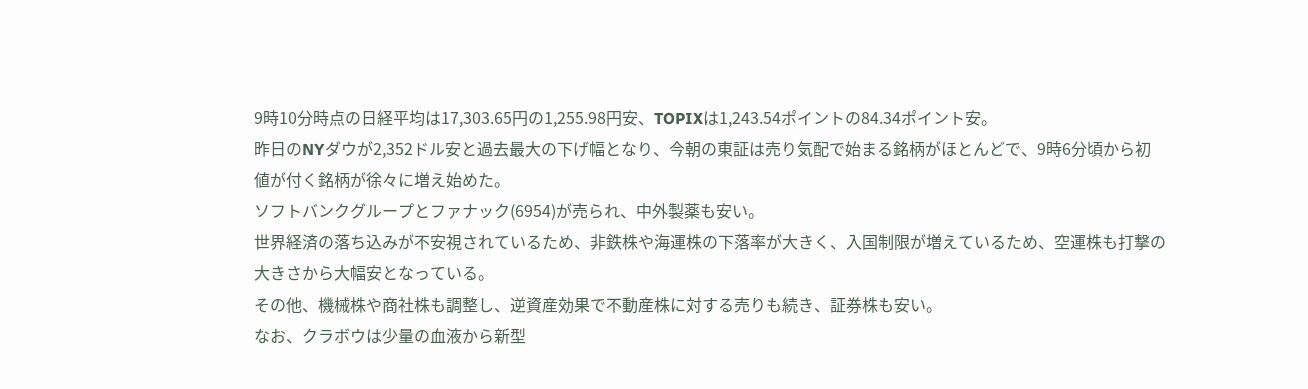9時10分時点の日経平均は17,303.65円の1,255.98円安、TOPIXは1,243.54ポイントの84.34ポイント安。
昨日のNYダウが2,352ドル安と過去最大の下げ幅となり、今朝の東証は売り気配で始まる銘柄がほとんどで、9時6分頃から初値が付く銘柄が徐々に増え始めた。
ソフトバンクグループとファナック(6954)が売られ、中外製薬も安い。
世界経済の落ち込みが不安視されているため、非鉄株や海運株の下落率が大きく、入国制限が増えているため、空運株も打撃の大きさから大幅安となっている。
その他、機械株や商社株も調整し、逆資産効果で不動産株に対する売りも続き、証券株も安い。
なお、クラボウは少量の血液から新型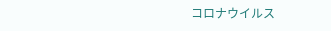コロナウイルス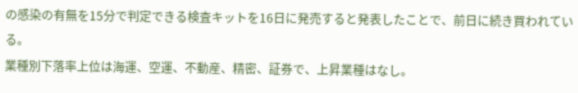の感染の有無を15分で判定できる検査キットを16日に発売すると発表したことで、前日に続き買われている。
業種別下落率上位は海運、空運、不動産、精密、証券で、上昇業種はなし。